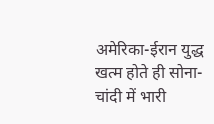अमेरिका-ईरान युद्ध खत्म होते ही सोना-चांदी में भारी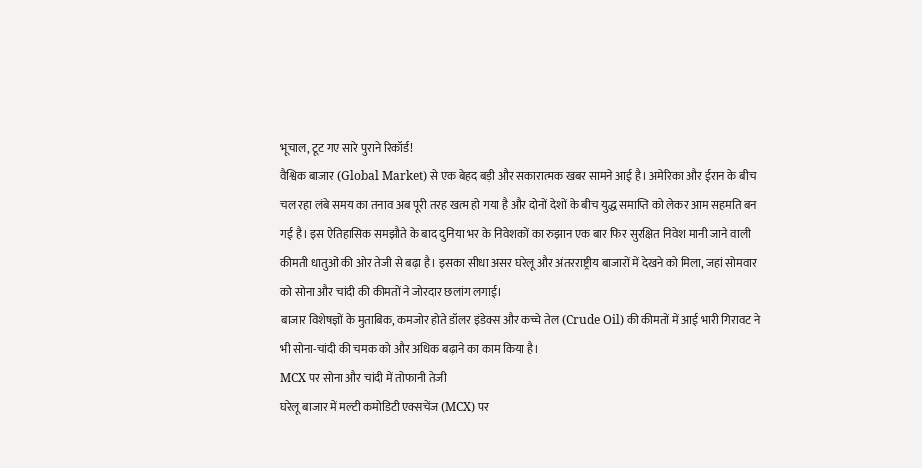भूचाल, टूट गए सारे पुराने रिकॉर्ड!
वैश्विक बाजार (Global Market) से एक बेहद बड़ी और सकारात्मक खबर सामने आई है। अमेरिका और ईरान के बीच चल रहा लंबे समय का तनाव अब पूरी तरह खत्म हो गया है और दोनों देशों के बीच युद्ध समाप्ति को लेकर आम सहमति बन गई है। इस ऐतिहासिक समझौते के बाद दुनिया भर के निवेशकों का रुझान एक बार फिर सुरक्षित निवेश मानी जाने वाली कीमती धातुओं की ओर तेजी से बढ़ा है। इसका सीधा असर घरेलू और अंतरराष्ट्रीय बाजारों में देखने को मिला, जहां सोमवार को सोना और चांदी की कीमतों ने जोरदार छलांग लगाई।
बाजार विशेषज्ञों के मुताबिक, कमजोर होते डॉलर इंडेक्स और कच्चे तेल (Crude Oil) की कीमतों में आई भारी गिरावट ने भी सोना-चांदी की चमक को और अधिक बढ़ाने का काम किया है।
MCX पर सोना और चांदी में तोफानी तेजी
घरेलू बाजार में मल्टी कमोडिटी एक्सचेंज (MCX) पर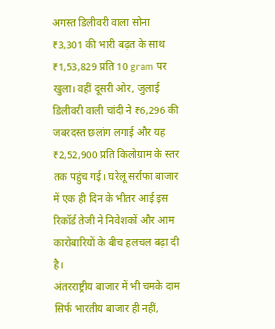अगस्त डिलीवरी वाला सोना ₹3,301 की भारी बढ़त के साथ ₹1,53,829 प्रति 10 gram पर खुला। वहीं दूसरी ओर, जुलाई डिलीवरी वाली चांदी ने ₹6,296 की जबरदस्त छलांग लगाई और यह ₹2,52,900 प्रति किलोग्राम के स्तर तक पहुंच गई। घरेलू सर्राफा बाजार में एक ही दिन के भीतर आई इस रिकॉर्ड तेजी ने निवेशकों और आम कारोबारियों के बीच हलचल बढ़ा दी है।
अंतरराष्ट्रीय बाजार में भी चमके दाम
सिर्फ भारतीय बाजार ही नहीं,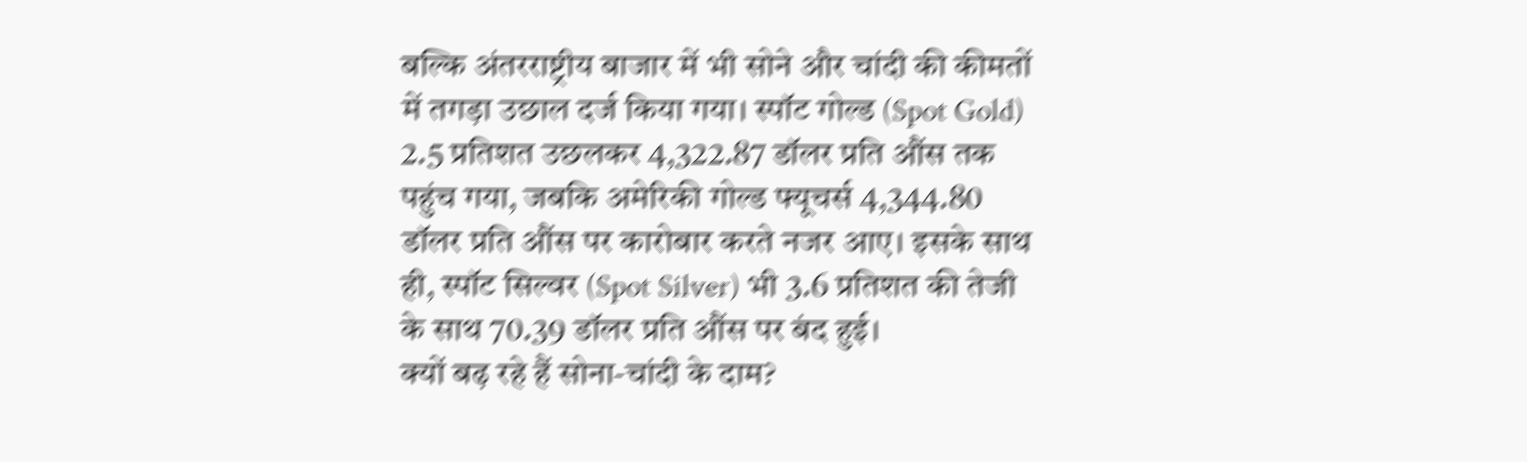बल्कि अंतरराष्ट्रीय बाजार में भी सोने और चांदी की कीमतों में तगड़ा उछाल दर्ज किया गया। स्पॉट गोल्ड (Spot Gold) 2.5 प्रतिशत उछलकर 4,322.87 डॉलर प्रति औंस तक पहुंच गया, जबकि अमेरिकी गोल्ड फ्यूचर्स 4,344.80 डॉलर प्रति औंस पर कारोबार करते नजर आए। इसके साथ ही, स्पॉट सिल्वर (Spot Silver) भी 3.6 प्रतिशत की तेजी के साथ 70.39 डॉलर प्रति औंस पर बंद हुई।
क्यों बढ़ रहे हैं सोना-चांदी के दाम?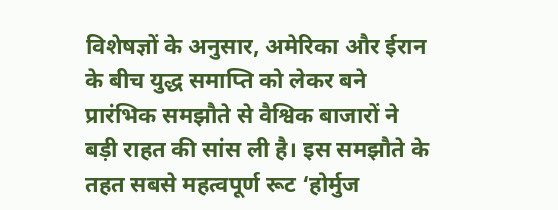विशेषज्ञों के अनुसार, अमेरिका और ईरान के बीच युद्ध समाप्ति को लेकर बने प्रारंभिक समझौते से वैश्विक बाजारों ने बड़ी राहत की सांस ली है। इस समझौते के तहत सबसे महत्वपूर्ण रूट ‘होर्मुज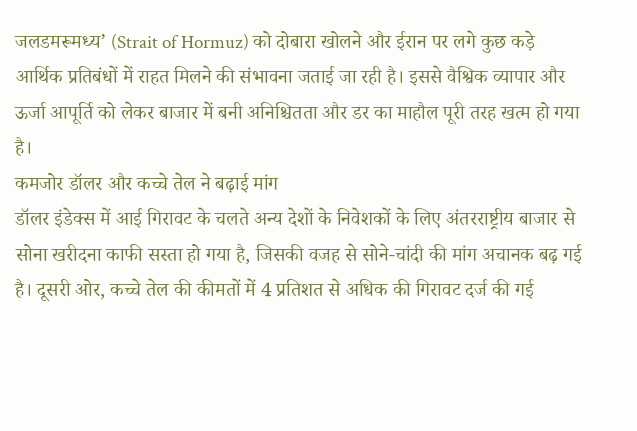जलडमरूमध्य’ (Strait of Hormuz) को दोबारा खोलने और ईरान पर लगे कुछ कड़े आर्थिक प्रतिबंधों में राहत मिलने की संभावना जताई जा रही है। इससे वैश्विक व्यापार और ऊर्जा आपूर्ति को लेकर बाजार में बनी अनिश्चितता और डर का माहौल पूरी तरह खत्म हो गया है।
कमजोर डॉलर और कच्चे तेल ने बढ़ाई मांग
डॉलर इंडेक्स में आई गिरावट के चलते अन्य देशों के निवेशकों के लिए अंतरराष्ट्रीय बाजार से सोना खरीदना काफी सस्ता हो गया है, जिसकी वजह से सोने-चांदी की मांग अचानक बढ़ गई है। दूसरी ओर, कच्चे तेल की कीमतों में 4 प्रतिशत से अधिक की गिरावट दर्ज की गई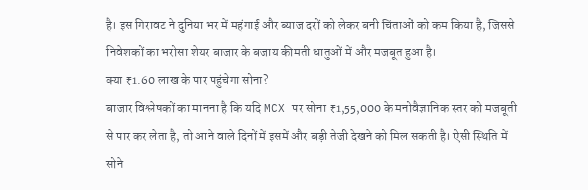है। इस गिरावट ने दुनिया भर में महंगाई और ब्याज दरों को लेकर बनी चिंताओं को कम किया है, जिससे निवेशकों का भरोसा शेयर बाजार के बजाय कीमती धातुओं में और मजबूत हुआ है।
क्या ₹1.60 लाख के पार पहुंचेगा सोना?
बाजार विश्लेषकों का मानना है कि यदि MCX पर सोना ₹1,55,000 के मनोवैज्ञानिक स्तर को मजबूती से पार कर लेता है, तो आने वाले दिनों में इसमें और बड़ी तेजी देखने को मिल सकती है। ऐसी स्थिति में सोने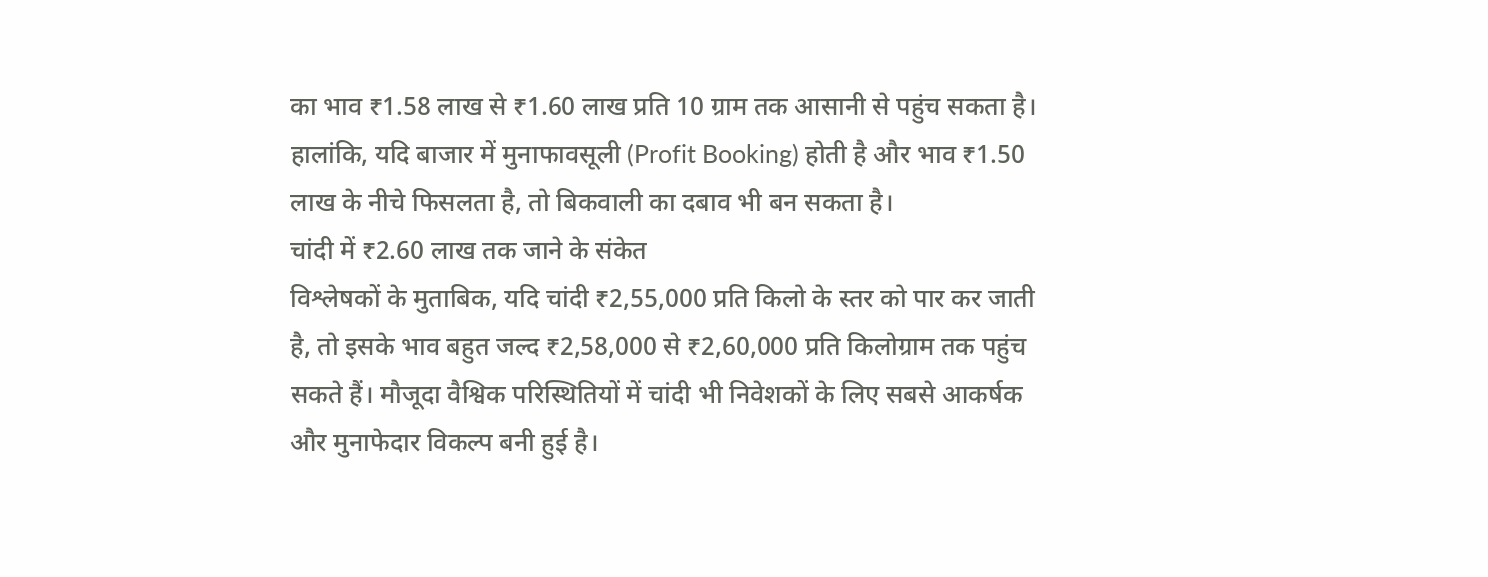का भाव ₹1.58 लाख से ₹1.60 लाख प्रति 10 ग्राम तक आसानी से पहुंच सकता है। हालांकि, यदि बाजार में मुनाफावसूली (Profit Booking) होती है और भाव ₹1.50 लाख के नीचे फिसलता है, तो बिकवाली का दबाव भी बन सकता है।
चांदी में ₹2.60 लाख तक जाने के संकेत
विश्लेषकों के मुताबिक, यदि चांदी ₹2,55,000 प्रति किलो के स्तर को पार कर जाती है, तो इसके भाव बहुत जल्द ₹2,58,000 से ₹2,60,000 प्रति किलोग्राम तक पहुंच सकते हैं। मौजूदा वैश्विक परिस्थितियों में चांदी भी निवेशकों के लिए सबसे आकर्षक और मुनाफेदार विकल्प बनी हुई है।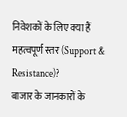निवेशकों के लिए क्या हैं महत्वपूर्ण स्तर (Support & Resistance)?
बाजार के जानकारों के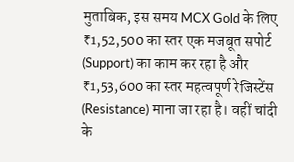मुताबिक, इस समय MCX Gold के लिए ₹1,52,500 का स्तर एक मजबूत सपोर्ट (Support) का काम कर रहा है और ₹1,53,600 का स्तर महत्वपूर्ण रेजिस्टेंस (Resistance) माना जा रहा है। वहीं चांदी के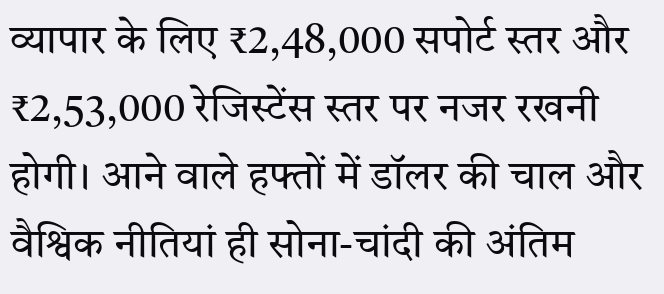व्यापार के लिए ₹2,48,000 सपोर्ट स्तर और ₹2,53,000 रेजिस्टेंस स्तर पर नजर रखनी होगी। आने वाले हफ्तों में डॉलर की चाल और वैश्विक नीतियां ही सोना-चांदी की अंतिम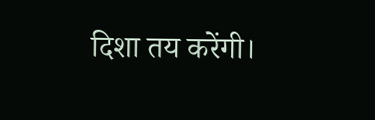दिशा तय करेंगी।